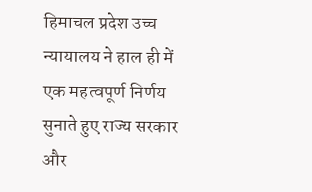हिमाचल प्रदेश उच्च न्यायालय ने हाल ही में एक महत्वपूर्ण निर्णय सुनाते हुए राज्य सरकार और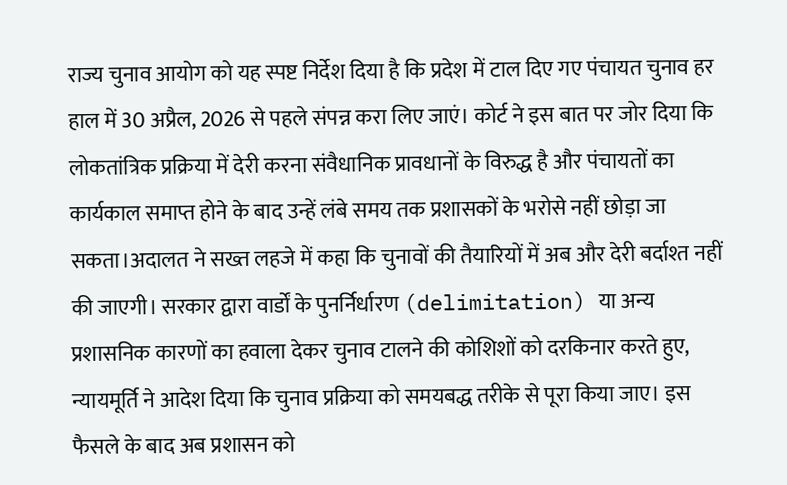राज्य चुनाव आयोग को यह स्पष्ट निर्देश दिया है कि प्रदेश में टाल दिए गए पंचायत चुनाव हर हाल में 30 अप्रैल, 2026 से पहले संपन्न करा लिए जाएं। कोर्ट ने इस बात पर जोर दिया कि लोकतांत्रिक प्रक्रिया में देरी करना संवैधानिक प्रावधानों के विरुद्ध है और पंचायतों का कार्यकाल समाप्त होने के बाद उन्हें लंबे समय तक प्रशासकों के भरोसे नहीं छोड़ा जा सकता।अदालत ने सख्त लहजे में कहा कि चुनावों की तैयारियों में अब और देरी बर्दाश्त नहीं की जाएगी। सरकार द्वारा वार्डों के पुनर्निर्धारण (delimitation) या अन्य प्रशासनिक कारणों का हवाला देकर चुनाव टालने की कोशिशों को दरकिनार करते हुए, न्यायमूर्ति ने आदेश दिया कि चुनाव प्रक्रिया को समयबद्ध तरीके से पूरा किया जाए। इस फैसले के बाद अब प्रशासन को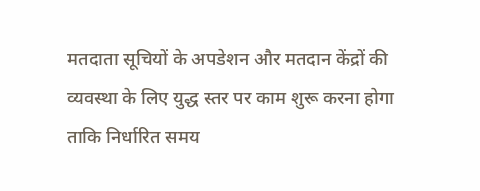मतदाता सूचियों के अपडेशन और मतदान केंद्रों की व्यवस्था के लिए युद्ध स्तर पर काम शुरू करना होगा ताकि निर्धारित समय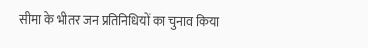सीमा के भीतर जन प्रतिनिधियों का चुनाव किया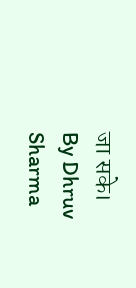जा सके।
By Dhruv Sharma